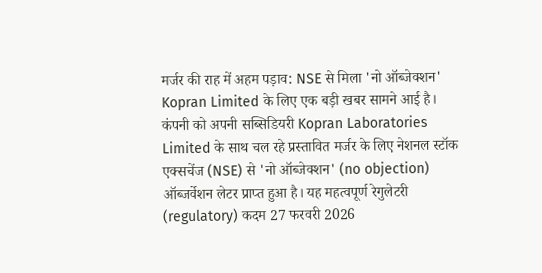मर्जर की राह में अहम पड़ाव: NSE से मिला 'नो ऑब्जेक्शन'
Kopran Limited के लिए एक बड़ी खबर सामने आई है। कंपनी को अपनी सब्सिडियरी Kopran Laboratories Limited के साथ चल रहे प्रस्तावित मर्जर के लिए नेशनल स्टॉक एक्सचेंज (NSE) से 'नो ऑब्जेक्शन' (no objection) ऑब्जर्वेशन लेटर प्राप्त हुआ है। यह महत्वपूर्ण रेगुलेटरी (regulatory) कदम 27 फरवरी 2026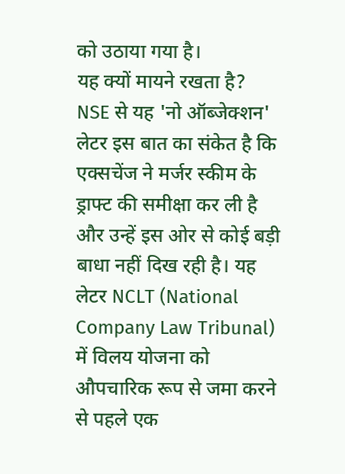को उठाया गया है।
यह क्यों मायने रखता है?
NSE से यह 'नो ऑब्जेक्शन' लेटर इस बात का संकेत है कि एक्सचेंज ने मर्जर स्कीम के ड्राफ्ट की समीक्षा कर ली है और उन्हें इस ओर से कोई बड़ी बाधा नहीं दिख रही है। यह लेटर NCLT (National Company Law Tribunal) में विलय योजना को औपचारिक रूप से जमा करने से पहले एक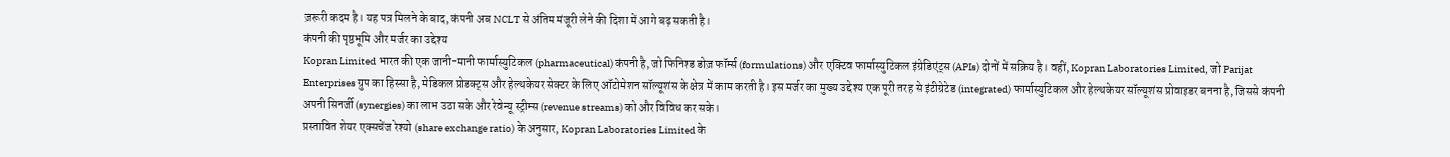ज़रूरी कदम है। यह पत्र मिलने के बाद, कंपनी अब NCLT से अंतिम मंजूरी लेने की दिशा में आगे बढ़ सकती है।
कंपनी की पृष्ठभूमि और मर्जर का उद्देश्य
Kopran Limited भारत की एक जानी-मानी फार्मास्युटिकल (pharmaceutical) कंपनी है, जो फिनिश्ड डोज़ फॉर्म्स (formulations) और एक्टिव फार्मास्युटिकल इंग्रेडिएंट्स (APIs) दोनों में सक्रिय है। वहीं, Kopran Laboratories Limited, जो Parijat Enterprises ग्रुप का हिस्सा है, मेडिकल प्रोडक्ट्स और हेल्थकेयर सेक्टर के लिए ऑटोमेशन सॉल्यूशंस के क्षेत्र में काम करती है। इस मर्जर का मुख्य उद्देश्य एक पूरी तरह से इंटीग्रेटेड (integrated) फार्मास्युटिकल और हेल्थकेयर सॉल्यूशंस प्रोवाइडर बनना है, जिससे कंपनी अपनी सिनर्जी (synergies) का लाभ उठा सके और रेवेन्यू स्ट्रीम्स (revenue streams) को और विविध कर सके।
प्रस्तावित शेयर एक्सचेंज रेश्यो (share exchange ratio) के अनुसार, Kopran Laboratories Limited के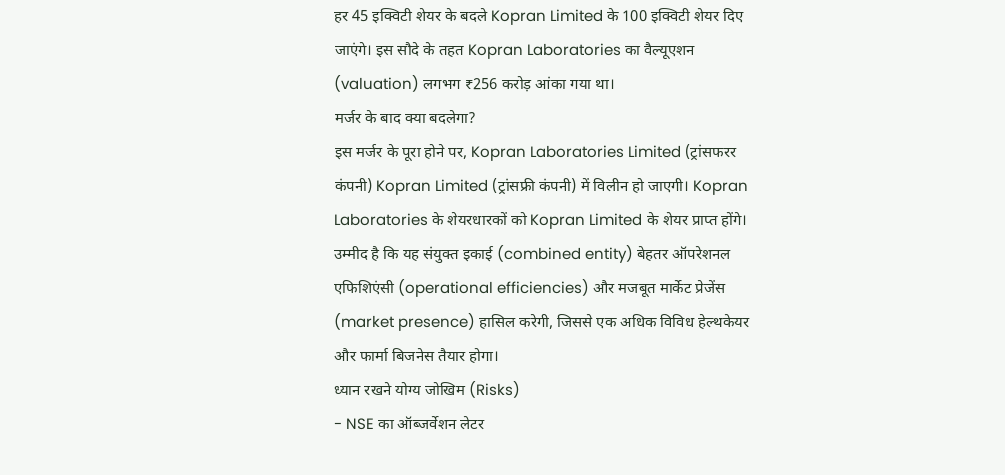हर 45 इक्विटी शेयर के बदले Kopran Limited के 100 इक्विटी शेयर दिए जाएंगे। इस सौदे के तहत Kopran Laboratories का वैल्यूएशन (valuation) लगभग ₹256 करोड़ आंका गया था।
मर्जर के बाद क्या बदलेगा?
इस मर्जर के पूरा होने पर, Kopran Laboratories Limited (ट्रांसफरर कंपनी) Kopran Limited (ट्रांसफ्री कंपनी) में विलीन हो जाएगी। Kopran Laboratories के शेयरधारकों को Kopran Limited के शेयर प्राप्त होंगे। उम्मीद है कि यह संयुक्त इकाई (combined entity) बेहतर ऑपरेशनल एफिशिएंसी (operational efficiencies) और मजबूत मार्केट प्रेजेंस (market presence) हासिल करेगी, जिससे एक अधिक विविध हेल्थकेयर और फार्मा बिजनेस तैयार होगा।
ध्यान रखने योग्य जोखिम (Risks)
- NSE का ऑब्जर्वेशन लेटर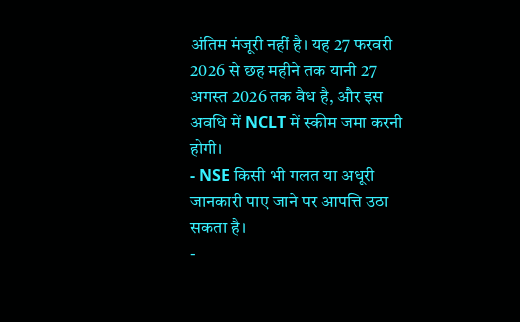अंतिम मंजूरी नहीं है। यह 27 फरवरी 2026 से छह महीने तक यानी 27 अगस्त 2026 तक वैध है, और इस अवधि में NCLT में स्कीम जमा करनी होगी।
- NSE किसी भी गलत या अधूरी जानकारी पाए जाने पर आपत्ति उठा सकता है।
-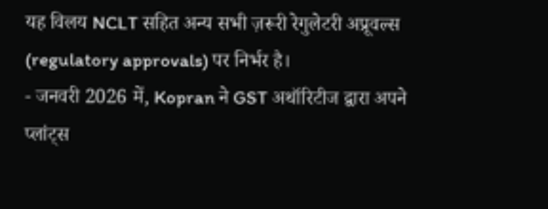यह विलय NCLT सहित अन्य सभी ज़रूरी रेगुलेटरी अप्रूवल्स (regulatory approvals) पर निर्भर है।
- जनवरी 2026 में, Kopran ने GST अथॉरिटीज द्वारा अपने प्लांट्स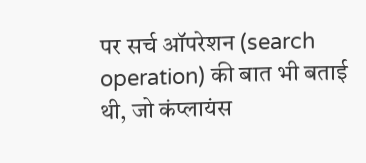पर सर्च ऑपरेशन (search operation) की बात भी बताई थी, जो कंप्लायंस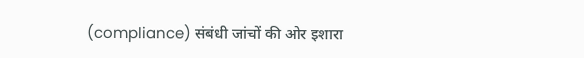(compliance) संबंधी जांचों की ओर इशारा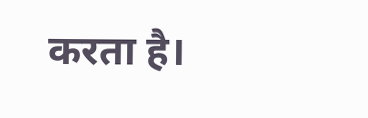करता है।